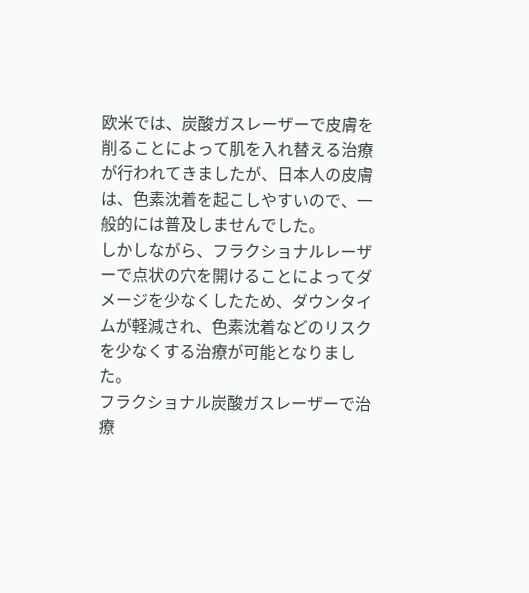欧米では、炭酸ガスレーザーで皮膚を削ることによって肌を入れ替える治療が行われてきましたが、日本人の皮膚は、色素沈着を起こしやすいので、一般的には普及しませんでした。
しかしながら、フラクショナルレーザーで点状の穴を開けることによってダメージを少なくしたため、ダウンタイムが軽減され、色素沈着などのリスクを少なくする治療が可能となりました。
フラクショナル炭酸ガスレーザーで治療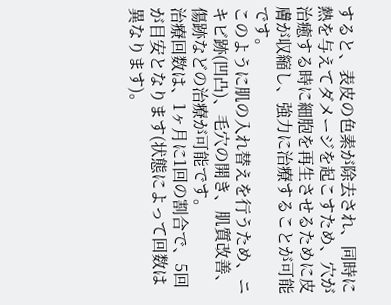すると、表皮の色素が除去され、同時に熱を与えてダメージを起こすため、穴が治癒する時に細胞を再生させるために皮膚が収縮し、強力に治療することが可能です。
このように肌の入れ替えを行うため、ニキビ跡(凹凸)、毛穴の開き、肌質改善、傷跡などの治療が可能です。
治療回数は、1ヶ月に1回の割合で、5回が目安となります(状態によって回数は異なります)。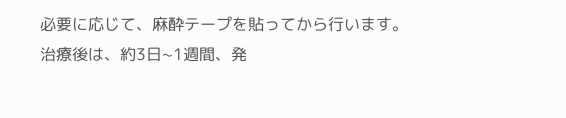必要に応じて、麻酔テープを貼ってから行います。
治療後は、約3日~1週間、発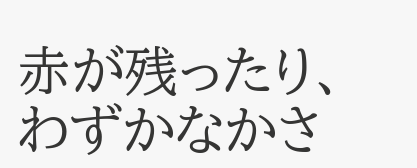赤が残ったり、わずかなかさ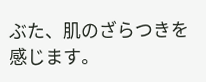ぶた、肌のざらつきを感じます。